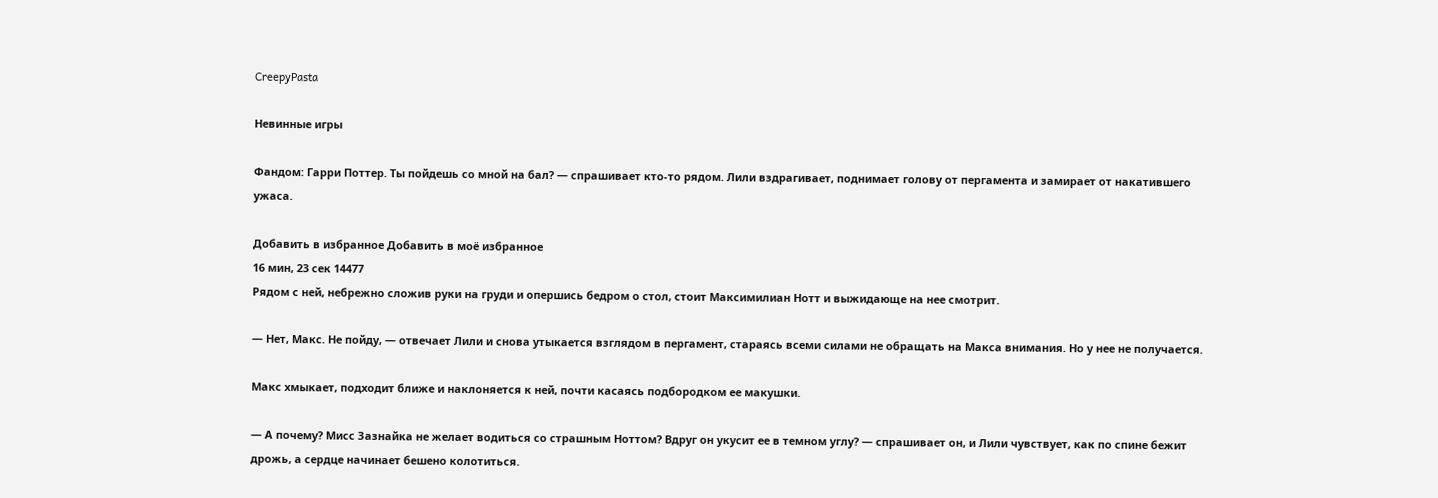CreepyPasta

Невинные игры

Фандом: Гарри Поттер. Ты пойдешь со мной на бал? — спрашивает кто-то рядом. Лили вздрагивает, поднимает голову от пергамента и замирает от накатившего ужаса.

Добавить в избранное Добавить в моё избранное
16 мин, 23 сек 14477
Рядом с ней, небрежно сложив руки на груди и опершись бедром о стол, стоит Максимилиан Нотт и выжидающе на нее смотрит.

— Нет, Макс. Не пойду, — отвечает Лили и снова утыкается взглядом в пергамент, стараясь всеми силами не обращать на Макса внимания. Но у нее не получается.

Макс хмыкает, подходит ближе и наклоняется к ней, почти касаясь подбородком ее макушки.

— А почему? Мисс Зазнайка не желает водиться со страшным Ноттом? Вдруг он укусит ее в темном углу? — спрашивает он, и Лили чувствует, как по спине бежит дрожь, а сердце начинает бешено колотиться.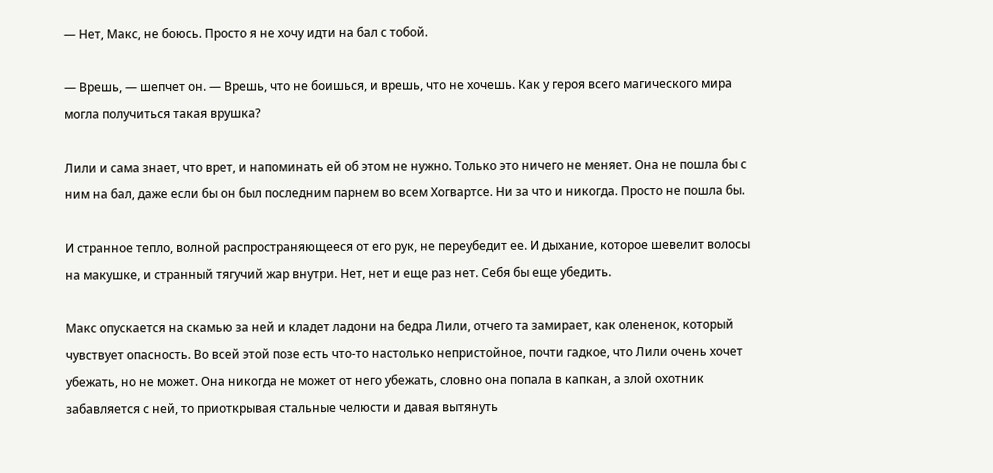— Нет, Макс, не боюсь. Просто я не хочу идти на бал с тобой.

— Врешь, — шепчет он. — Врешь, что не боишься, и врешь, что не хочешь. Как у героя всего магического мира могла получиться такая врушка?

Лили и сама знает, что врет, и напоминать ей об этом не нужно. Только это ничего не меняет. Она не пошла бы с ним на бал, даже если бы он был последним парнем во всем Хогвартсе. Ни за что и никогда. Просто не пошла бы.

И странное тепло, волной распространяющееся от его рук, не переубедит ее. И дыхание, которое шевелит волосы на макушке, и странный тягучий жар внутри. Нет, нет и еще раз нет. Себя бы еще убедить.

Макс опускается на скамью за ней и кладет ладони на бедра Лили, отчего та замирает, как олененок, который чувствует опасность. Во всей этой позе есть что-то настолько непристойное, почти гадкое, что Лили очень хочет убежать, но не может. Она никогда не может от него убежать, словно она попала в капкан, а злой охотник забавляется с ней, то приоткрывая стальные челюсти и давая вытянуть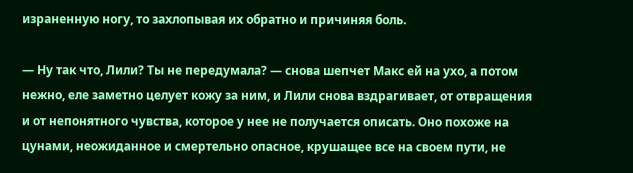израненную ногу, то захлопывая их обратно и причиняя боль.

— Ну так что, Лили? Ты не передумала? — снова шепчет Макс ей на ухо, а потом нежно, еле заметно целует кожу за ним, и Лили снова вздрагивает, от отвращения и от непонятного чувства, которое у нее не получается описать. Оно похоже на цунами, неожиданное и смертельно опасное, крушащее все на своем пути, не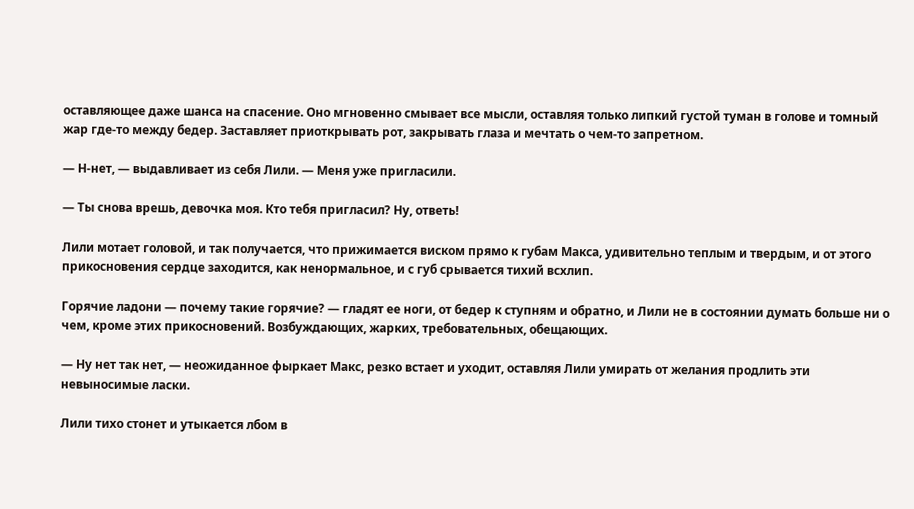оставляющее даже шанса на спасение. Оно мгновенно смывает все мысли, оставляя только липкий густой туман в голове и томный жар где-то между бедер. Заставляет приоткрывать рот, закрывать глаза и мечтать о чем-то запретном.

— Н-нет, — выдавливает из себя Лили. — Меня уже пригласили.

— Ты снова врешь, девочка моя. Кто тебя пригласил? Ну, ответь!

Лили мотает головой, и так получается, что прижимается виском прямо к губам Макса, удивительно теплым и твердым, и от этого прикосновения сердце заходится, как ненормальное, и с губ срывается тихий всхлип.

Горячие ладони — почему такие горячие? — гладят ее ноги, от бедер к ступням и обратно, и Лили не в состоянии думать больше ни о чем, кроме этих прикосновений. Возбуждающих, жарких, требовательных, обещающих.

— Ну нет так нет, — неожиданное фыркает Макс, резко встает и уходит, оставляя Лили умирать от желания продлить эти невыносимые ласки.

Лили тихо стонет и утыкается лбом в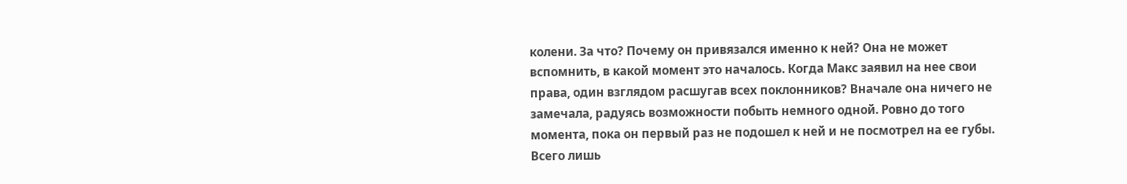колени. За что? Почему он привязался именно к ней? Она не может вспомнить, в какой момент это началось. Когда Макс заявил на нее свои права, один взглядом расшугав всех поклонников? Вначале она ничего не замечала, радуясь возможности побыть немного одной. Ровно до того момента, пока он первый раз не подошел к ней и не посмотрел на ее губы. Всего лишь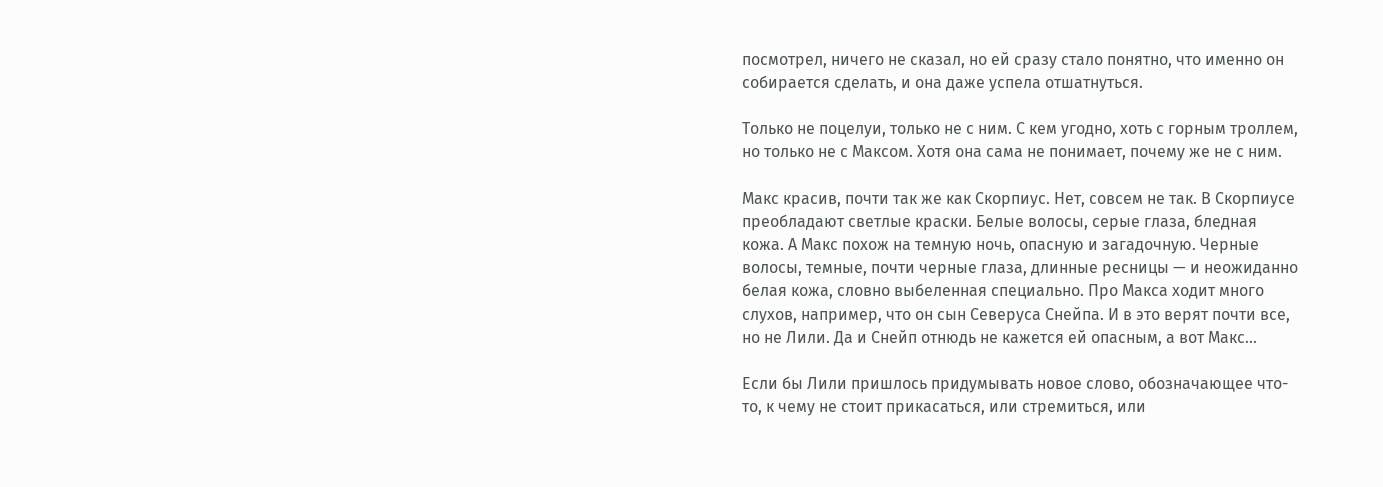посмотрел, ничего не сказал, но ей сразу стало понятно, что именно он собирается сделать, и она даже успела отшатнуться.

Только не поцелуи, только не с ним. С кем угодно, хоть с горным троллем, но только не с Максом. Хотя она сама не понимает, почему же не с ним.

Макс красив, почти так же как Скорпиус. Нет, совсем не так. В Скорпиусе преобладают светлые краски. Белые волосы, серые глаза, бледная кожа. А Макс похож на темную ночь, опасную и загадочную. Черные волосы, темные, почти черные глаза, длинные ресницы — и неожиданно белая кожа, словно выбеленная специально. Про Макса ходит много слухов, например, что он сын Северуса Снейпа. И в это верят почти все, но не Лили. Да и Снейп отнюдь не кажется ей опасным, а вот Макс…

Если бы Лили пришлось придумывать новое слово, обозначающее что-то, к чему не стоит прикасаться, или стремиться, или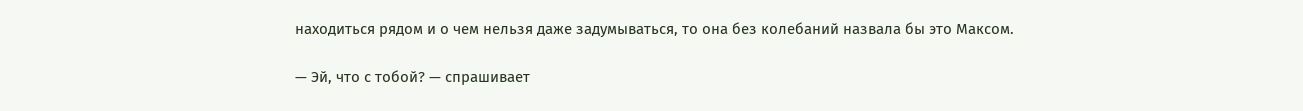находиться рядом и о чем нельзя даже задумываться, то она без колебаний назвала бы это Максом.

— Эй, что с тобой? — спрашивает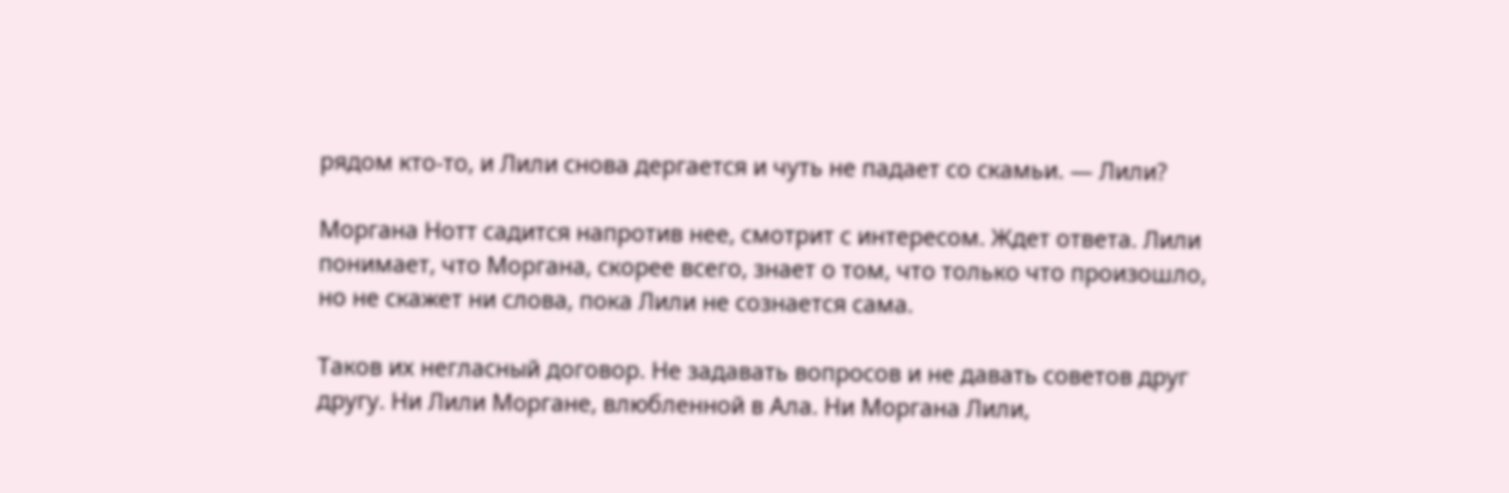рядом кто-то, и Лили снова дергается и чуть не падает со скамьи. — Лили?

Моргана Нотт садится напротив нее, смотрит с интересом. Ждет ответа. Лили понимает, что Моргана, скорее всего, знает о том, что только что произошло, но не скажет ни слова, пока Лили не сознается сама.

Таков их негласный договор. Не задавать вопросов и не давать советов друг другу. Ни Лили Моргане, влюбленной в Ала. Ни Моргана Лили,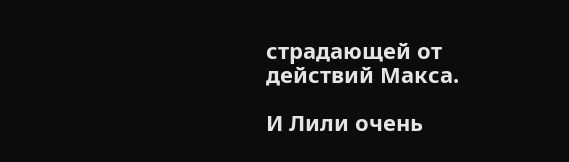страдающей от действий Макса.

И Лили очень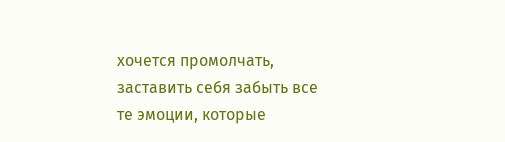хочется промолчать, заставить себя забыть все те эмоции, которые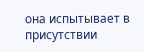она испытывает в присутствии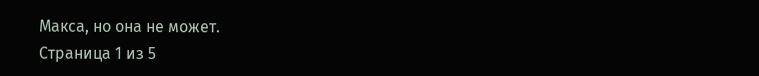Макса, но она не может.
Страница 1 из 5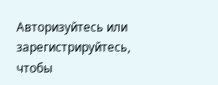Авторизуйтесь или зарегистрируйтесь, чтобы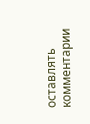оставлять комментарии